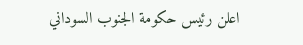اعلن رئيس حكومة الجنوب السوداني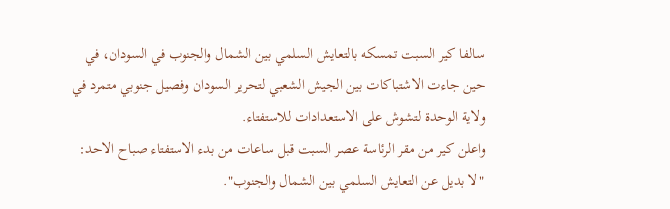سالفا كير السبت تمسكه بالتعايش السلمي بين الشمال والجنوب في السودان، في حين جاءت الاشتباكات بين الجيش الشعبي لتحرير السودان وفصيل جنوبي متمرد في ولاية الوحدة لتشوش على الاستعدادات للاستفتاء.
واعلن كير من مقر الرئاسة عصر السبت قبل ساعات من بدء الاستفتاء صباح الاحد: "لا بديل عن التعايش السلمي بين الشمال والجنوب".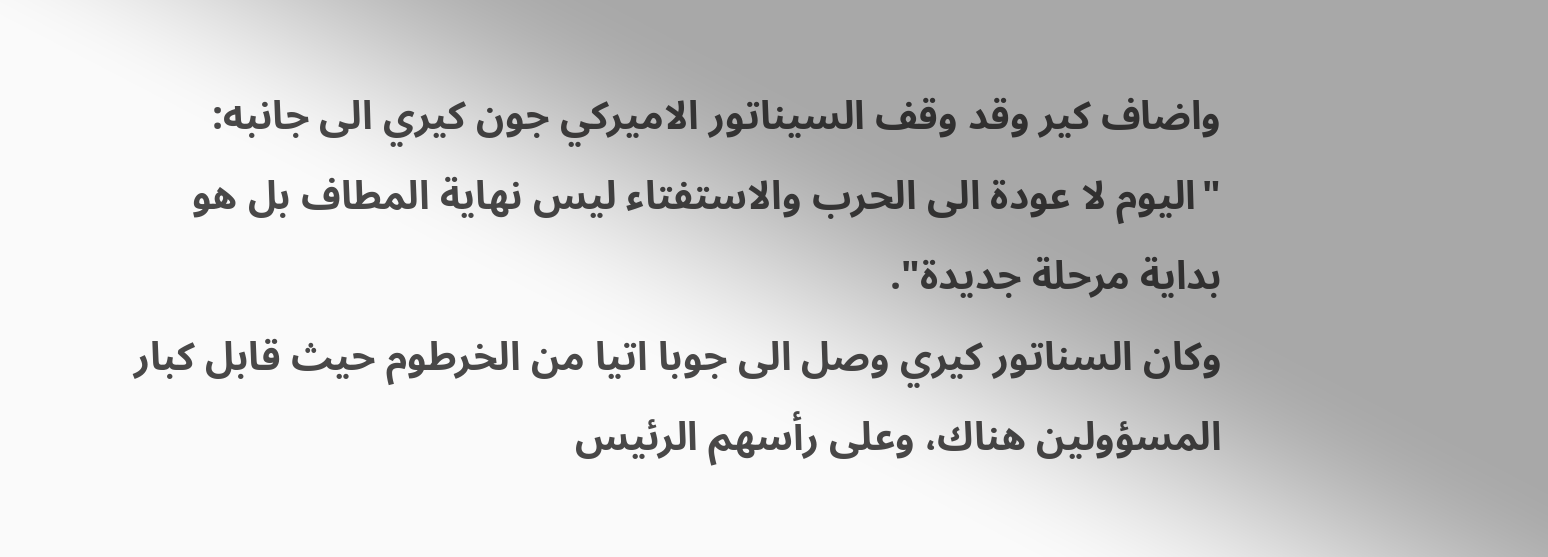واضاف كير وقد وقف السيناتور الاميركي جون كيري الى جانبه: "اليوم لا عودة الى الحرب والاستفتاء ليس نهاية المطاف بل هو بداية مرحلة جديدة".
وكان السناتور كيري وصل الى جوبا اتيا من الخرطوم حيث قابل كبار المسؤولين هناك، وعلى رأسهم الرئيس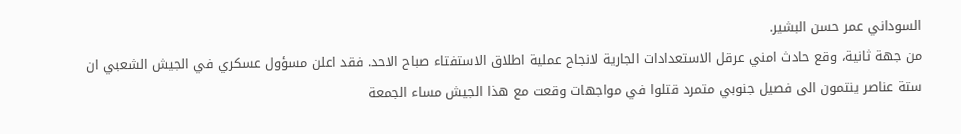السوداني عمر حسن البشير.
من جهة ثانية، وقع حادث امني عرقل الاستعدادات الجارية لانجاح عملية اطلاق الاستفتاء صباح الاحد. فقد اعلن مسؤول عسكري في الجيش الشعبي ان ستة عناصر ينتمون الى فصيل جنوبي متمرد قتلوا في مواجهات وقعت مع هذا الجيش مساء الجمعة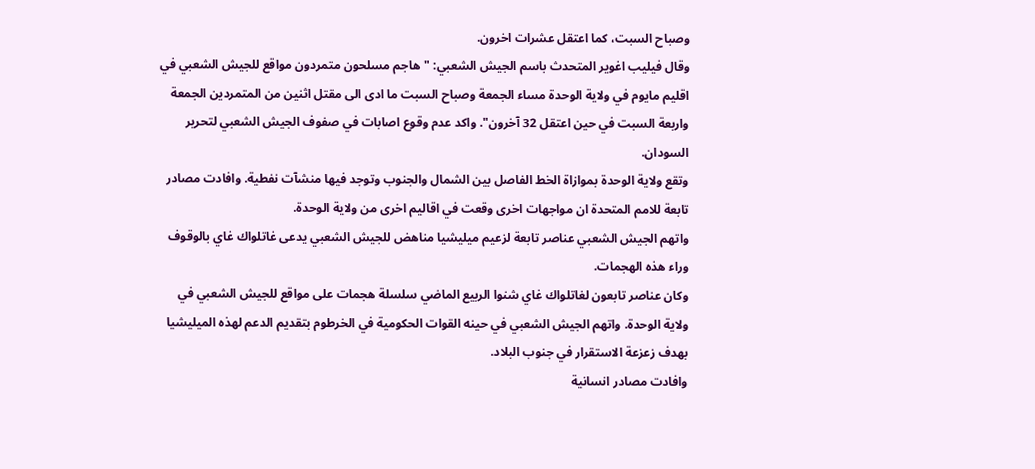وصباح السبت، كما اعتقل عشرات اخرون.
وقال فيليب اغوير المتحدث باسم الجيش الشعبي: "هاجم مسلحون متمردون مواقع للجيش الشعبي في اقليم مايوم في ولاية الوحدة مساء الجمعة وصباح السبت ما ادى الى مقتل اثنين من المتمردين الجمعة واربعة السبت في حين اعتقل 32 آخرون". واكد عدم وقوع اصابات في صفوف الجيش الشعبي لتحرير السودان.
وتقع ولاية الوحدة بموازاة الخط الفاصل بين الشمال والجنوب وتوجد فيها منشآت نفطية. وافادت مصادر تابعة للامم المتحدة ان مواجهات اخرى وقعت في اقاليم اخرى من ولاية الوحدة.
واتهم الجيش الشعبي عناصر تابعة لزعيم ميليشيا مناهض للجيش الشعبي يدعى غاتلواك غاي بالوقوف وراء هذه الهجمات.
وكان عناصر تابعون لغاتلواك غاي شنوا الربيع الماضي سلسلة هجمات على مواقع للجيش الشعبي في ولاية الوحدة. واتهم الجيش الشعبي في حينه القوات الحكومية في الخرطوم بتقديم الدعم لهذه الميليشيا بهدف زعزعة الاستقرار في جنوب البلاد.
وافادت مصادر انسانية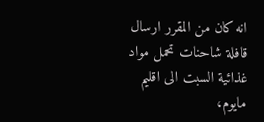انه كان من المقرر ارسال قافلة شاحنات تحمل مواد غذائية السبت الى اقليم مايوم،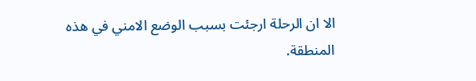الا ان الرحلة ارجئت بسبب الوضع الامني في هذه المنطقة.